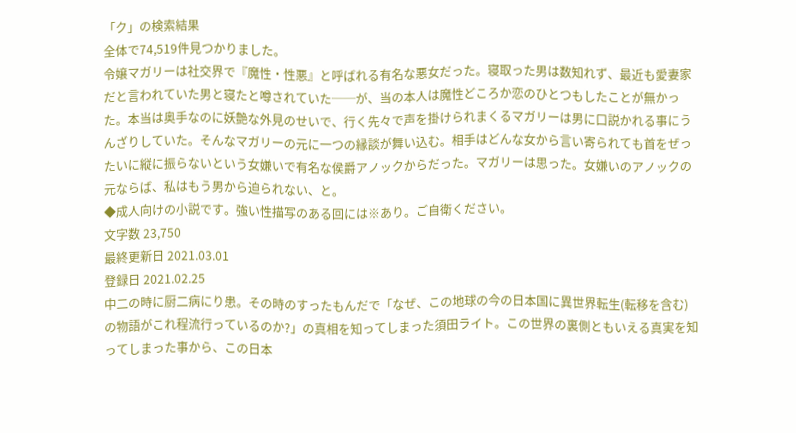「ク」の検索結果
全体で74,519件見つかりました。
令嬢マガリーは社交界で『魔性・性悪』と呼ばれる有名な悪女だった。寝取った男は数知れず、最近も愛妻家だと言われていた男と寝たと噂されていた──が、当の本人は魔性どころか恋のひとつもしたことが無かった。本当は奥手なのに妖艶な外見のせいで、行く先々で声を掛けられまくるマガリーは男に口説かれる事にうんざりしていた。そんなマガリーの元に一つの縁談が舞い込む。相手はどんな女から言い寄られても首をぜったいに縦に振らないという女嫌いで有名な侯爵アノックからだった。マガリーは思った。女嫌いのアノックの元ならば、私はもう男から迫られない、と。
◆成人向けの小説です。強い性描写のある回には※あり。ご自衛ください。
文字数 23,750
最終更新日 2021.03.01
登録日 2021.02.25
中二の時に厨二病にり患。その時のすったもんだで「なぜ、この地球の今の日本国に異世界転生(転移を含む)の物語がこれ程流行っているのか?」の真相を知ってしまった須田ライト。この世界の裏側ともいえる真実を知ってしまった事から、この日本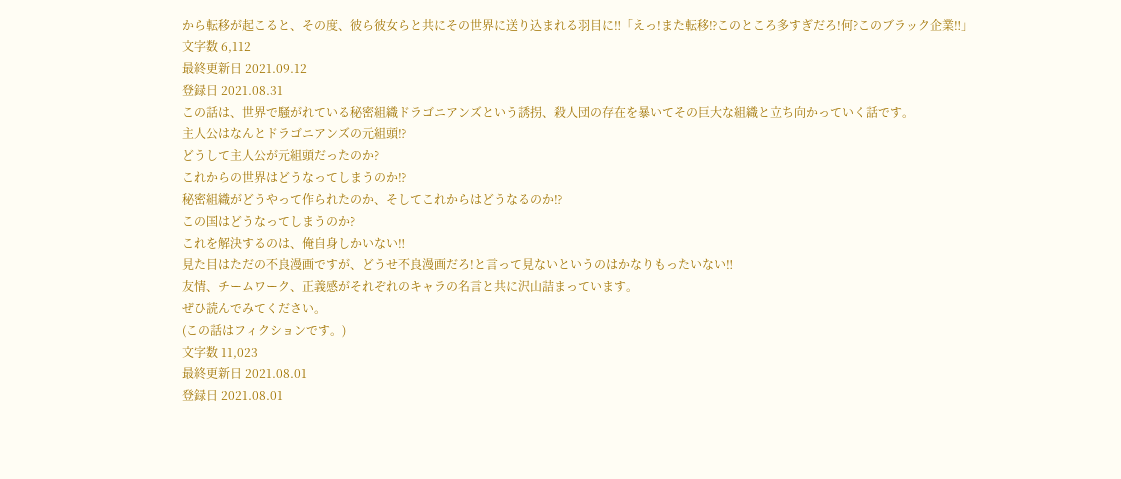から転移が起こると、その度、彼ら彼女らと共にその世界に送り込まれる羽目に‼「えっ!また転移⁉このところ多すぎだろ!何?このブラック企業‼」
文字数 6,112
最終更新日 2021.09.12
登録日 2021.08.31
この話は、世界で騒がれている秘密組織ドラゴニアンズという誘拐、殺人団の存在を暴いてその巨大な組織と立ち向かっていく話です。
主人公はなんとドラゴニアンズの元組頭⁉
どうして主人公が元組頭だったのか?
これからの世界はどうなってしまうのか⁉
秘密組織がどうやって作られたのか、そしてこれからはどうなるのか⁉
この国はどうなってしまうのか?
これを解決するのは、俺自身しかいない‼
見た目はただの不良漫画ですが、どうせ不良漫画だろ!と言って見ないというのはかなりもったいない‼
友情、チームワーク、正義感がそれぞれのキャラの名言と共に沢山詰まっています。
ぜひ読んでみてください。
(この話はフィクションです。)
文字数 11,023
最終更新日 2021.08.01
登録日 2021.08.01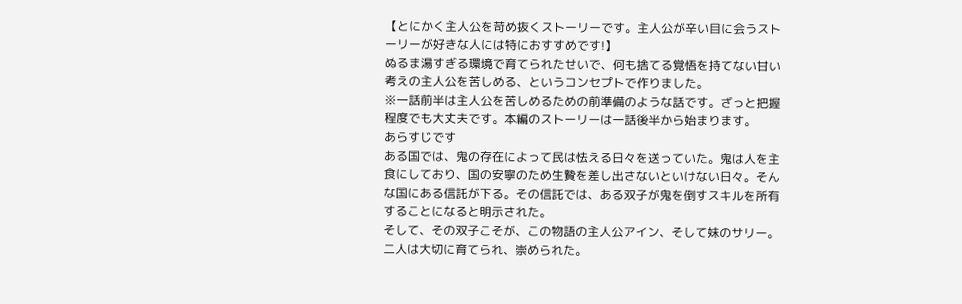【とにかく主人公を苛め抜くストーリーです。主人公が辛い目に会うストーリーが好きな人には特におすすめです!】
ぬるま湯すぎる環境で育てられたせいで、何も捨てる覚悟を持てない甘い考えの主人公を苦しめる、というコンセプトで作りました。
※一話前半は主人公を苦しめるための前準備のような話です。ざっと把握程度でも大丈夫です。本編のストーリーは一話後半から始まります。
あらすじです
ある国では、鬼の存在によって民は怯える日々を送っていた。鬼は人を主食にしており、国の安寧のため生贄を差し出さないといけない日々。そんな国にある信託が下る。その信託では、ある双子が鬼を倒すスキルを所有することになると明示された。
そして、その双子こそが、この物語の主人公アイン、そして妹のサリー。二人は大切に育てられ、崇められた。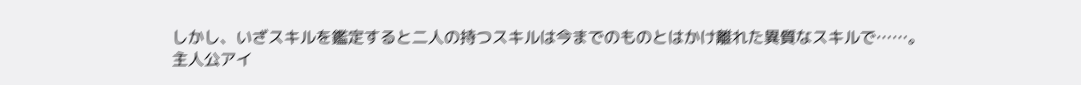しかし、いざスキルを鑑定すると二人の持つスキルは今までのものとはかけ離れた異質なスキルで……。
主人公アイ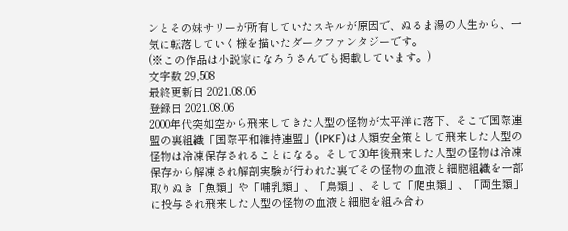ンとその妹サリーが所有していたスキルが原因で、ぬるま湯の人生から、一気に転落していく様を描いたダークファンタジーです。
(※この作品は小説家になろうさんでも掲載しています。)
文字数 29,508
最終更新日 2021.08.06
登録日 2021.08.06
2000年代突如空から飛来してきた人型の怪物が太平洋に落下、そこで国際連盟の裏組織「国際平和維持連盟」(IPKF)は人類安全策として飛来した人型の怪物は冷凍保存されることになる。そして30年後飛来した人型の怪物は冷凍保存から解凍され解剖実験が行われた裏でその怪物の血液と細胞組織を一部取りぬき「魚類」や「哺乳類」、「鳥類」、そして「爬虫類」、「両生類」に投与され飛来した人型の怪物の血液と細胞を組み合わ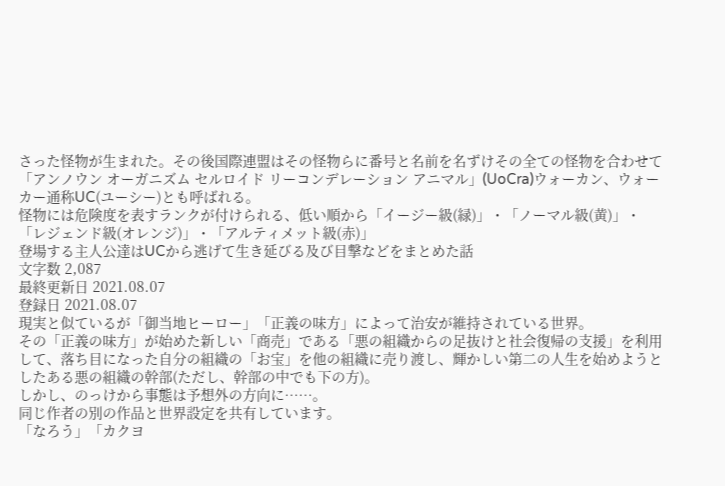さった怪物が生まれた。その後国際連盟はその怪物らに番号と名前を名ずけその全ての怪物を合わせて「アンノウン オーガニズム セルロイド リーコンデレーション アニマル」(UoCra)ウォーカン、ウォーカー通称UC(ユーシー)とも呼ばれる。
怪物には危険度を表すランクが付けられる、低い順から「イージー級(緑)」・「ノーマル級(黄)」・「レジェンド級(オレンジ)」・「アルティメット級(赤)」
登場する主人公達はUCから逃げて生き延びる及び目撃などをまとめた話
文字数 2,087
最終更新日 2021.08.07
登録日 2021.08.07
現実と似ているが「御当地ヒーロー」「正義の味方」によって治安が維持されている世界。
その「正義の味方」が始めた新しい「商売」である「悪の組織からの足抜けと社会復帰の支援」を利用して、落ち目になった自分の組織の「お宝」を他の組織に売り渡し、輝かしい第二の人生を始めようとしたある悪の組織の幹部(ただし、幹部の中でも下の方)。
しかし、のっけから事態は予想外の方向に……。
同じ作者の別の作品と世界設定を共有しています。
「なろう」「カクヨ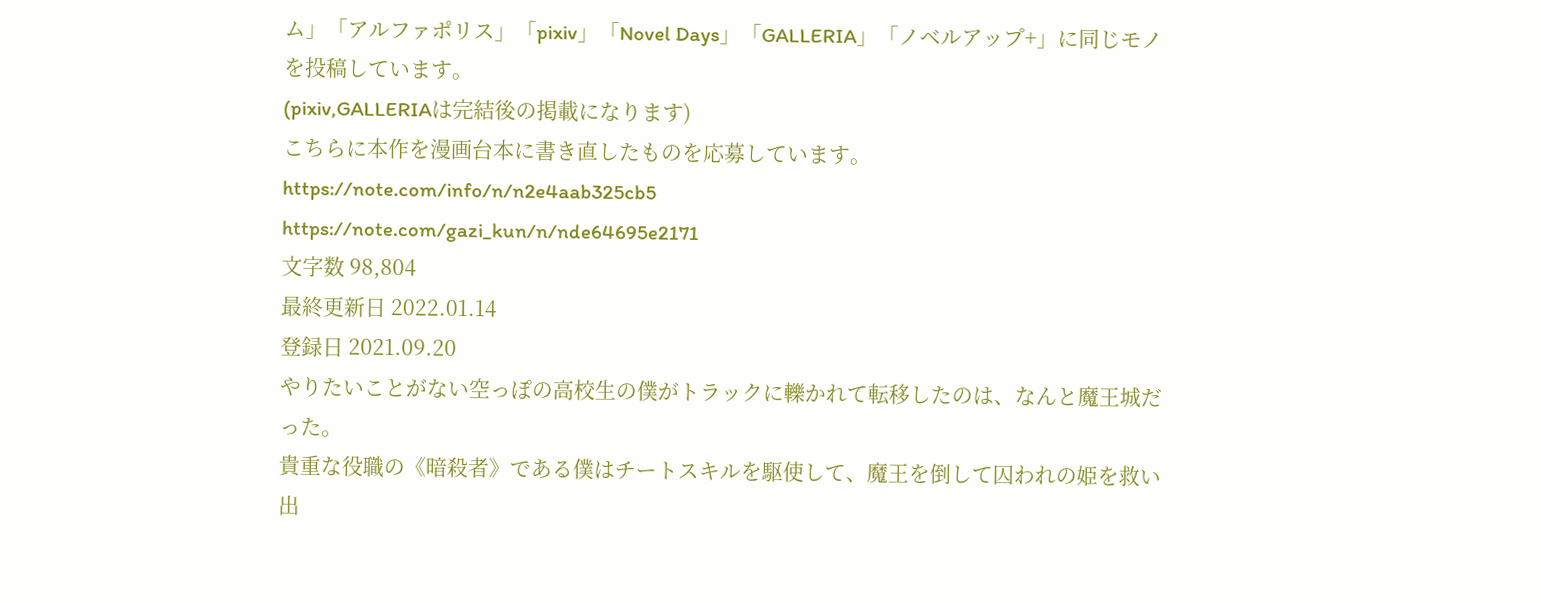ム」「アルファポリス」「pixiv」「Novel Days」「GALLERIA」「ノベルアップ+」に同じモノを投稿しています。
(pixiv,GALLERIAは完結後の掲載になります)
こちらに本作を漫画台本に書き直したものを応募しています。
https://note.com/info/n/n2e4aab325cb5
https://note.com/gazi_kun/n/nde64695e2171
文字数 98,804
最終更新日 2022.01.14
登録日 2021.09.20
やりたいことがない空っぽの高校生の僕がトラックに轢かれて転移したのは、なんと魔王城だった。
貴重な役職の《暗殺者》である僕はチートスキルを駆使して、魔王を倒して囚われの姫を救い出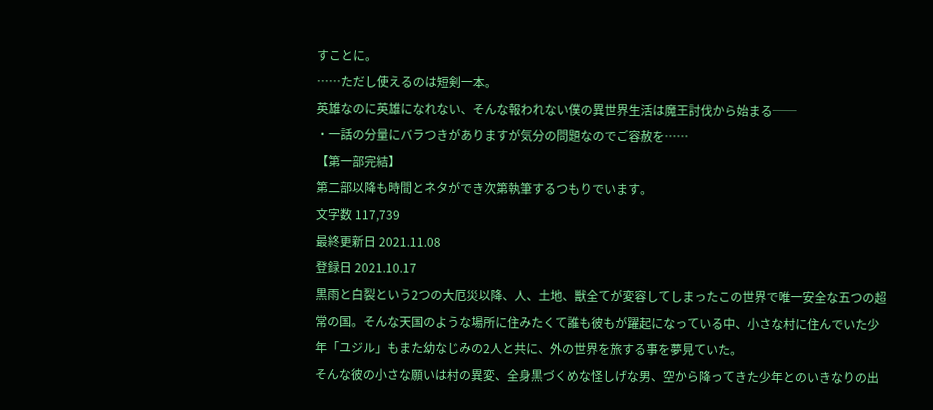すことに。
⋯⋯ただし使えるのは短剣一本。
英雄なのに英雄になれない、そんな報われない僕の異世界生活は魔王討伐から始まる──
・一話の分量にバラつきがありますが気分の問題なのでご容赦を⋯⋯
【第一部完結】
第二部以降も時間とネタができ次第執筆するつもりでいます。
文字数 117,739
最終更新日 2021.11.08
登録日 2021.10.17
黒雨と白裂という2つの大厄災以降、人、土地、獣全てが変容してしまったこの世界で唯一安全な五つの超常の国。そんな天国のような場所に住みたくて誰も彼もが躍起になっている中、小さな村に住んでいた少年「ユジル」もまた幼なじみの2人と共に、外の世界を旅する事を夢見ていた。
そんな彼の小さな願いは村の異変、全身黒づくめな怪しげな男、空から降ってきた少年とのいきなりの出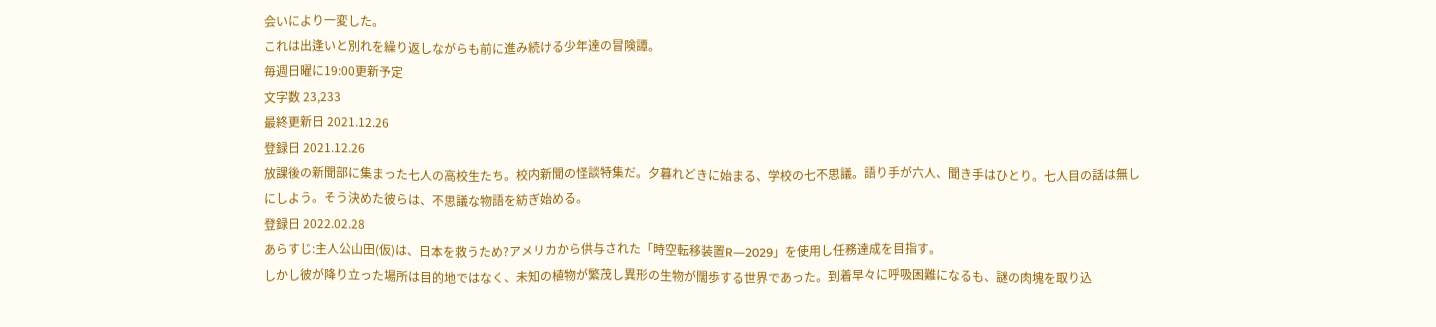会いにより一変した。
これは出逢いと別れを繰り返しながらも前に進み続ける少年達の冒険譚。
毎週日曜に19:00更新予定
文字数 23,233
最終更新日 2021.12.26
登録日 2021.12.26
放課後の新聞部に集まった七人の高校生たち。校内新聞の怪談特集だ。夕暮れどきに始まる、学校の七不思議。語り手が六人、聞き手はひとり。七人目の話は無しにしよう。そう決めた彼らは、不思議な物語を紡ぎ始める。
登録日 2022.02.28
あらすじ:主人公山田(仮)は、日本を救うため?アメリカから供与された「時空転移装置R―2029」を使用し任務達成を目指す。
しかし彼が降り立った場所は目的地ではなく、未知の植物が繁茂し異形の生物が闊歩する世界であった。到着早々に呼吸困難になるも、謎の肉塊を取り込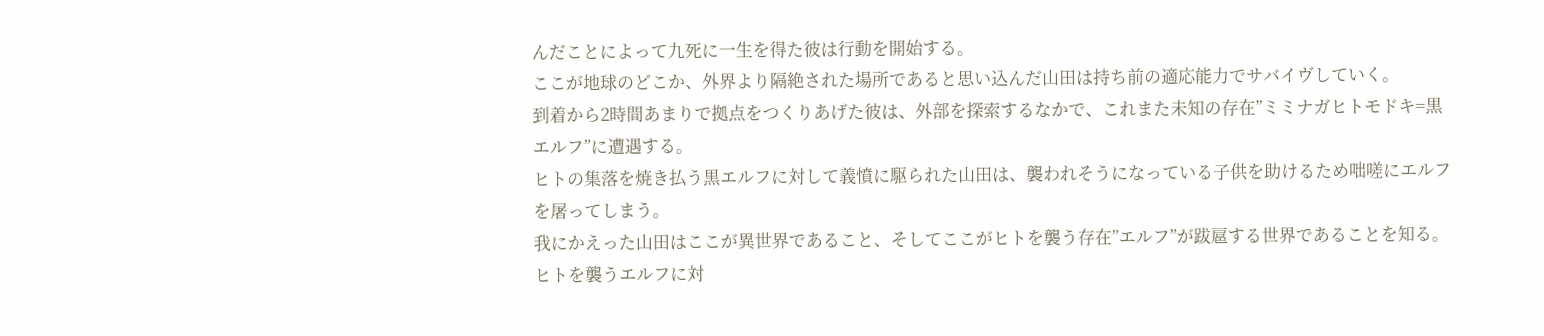んだことによって九死に一生を得た彼は行動を開始する。
ここが地球のどこか、外界より隔絶された場所であると思い込んだ山田は持ち前の適応能力でサバイヴしていく。
到着から2時間あまりで拠点をつくりあげた彼は、外部を探索するなかで、これまた未知の存在”ミミナガヒトモドキ=黒エルフ”に遭遇する。
ヒトの集落を焼き払う黒エルフに対して義憤に駆られた山田は、襲われそうになっている子供を助けるため咄嗟にエルフを屠ってしまう。
我にかえった山田はここが異世界であること、そしてここがヒトを襲う存在”エルフ”が跋扈する世界であることを知る。
ヒトを襲うエルフに対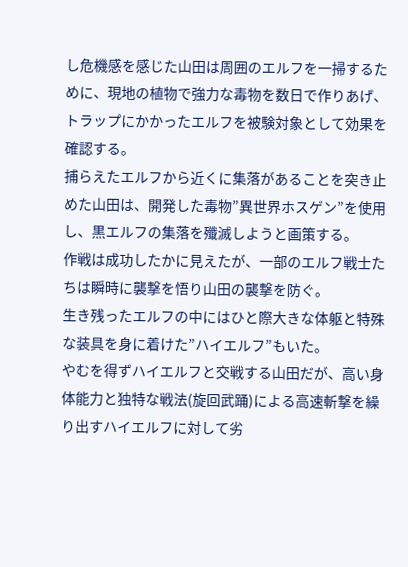し危機感を感じた山田は周囲のエルフを一掃するために、現地の植物で強力な毒物を数日で作りあげ、トラップにかかったエルフを被験対象として効果を確認する。
捕らえたエルフから近くに集落があることを突き止めた山田は、開発した毒物”異世界ホスゲン”を使用し、黒エルフの集落を殲滅しようと画策する。
作戦は成功したかに見えたが、一部のエルフ戦士たちは瞬時に襲撃を悟り山田の襲撃を防ぐ。
生き残ったエルフの中にはひと際大きな体躯と特殊な装具を身に着けた”ハイエルフ”もいた。
やむを得ずハイエルフと交戦する山田だが、高い身体能力と独特な戦法(旋回武踊)による高速斬撃を繰り出すハイエルフに対して劣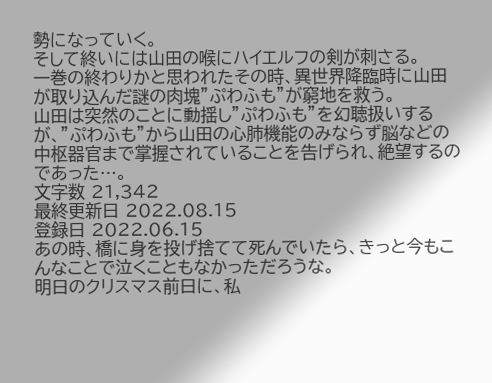勢になっていく。
そして終いには山田の喉にハイエルフの剣が刺さる。
一巻の終わりかと思われたその時、異世界降臨時に山田が取り込んだ謎の肉塊”ぷわふも”が窮地を救う。
山田は突然のことに動揺し”ぷわふも”を幻聴扱いするが、”ぷわふも”から山田の心肺機能のみならず脳などの中枢器官まで掌握されていることを告げられ、絶望するのであった…。
文字数 21,342
最終更新日 2022.08.15
登録日 2022.06.15
あの時、橋に身を投げ捨てて死んでいたら、きっと今もこんなことで泣くこともなかっただろうな。
明日のクリスマス前日に、私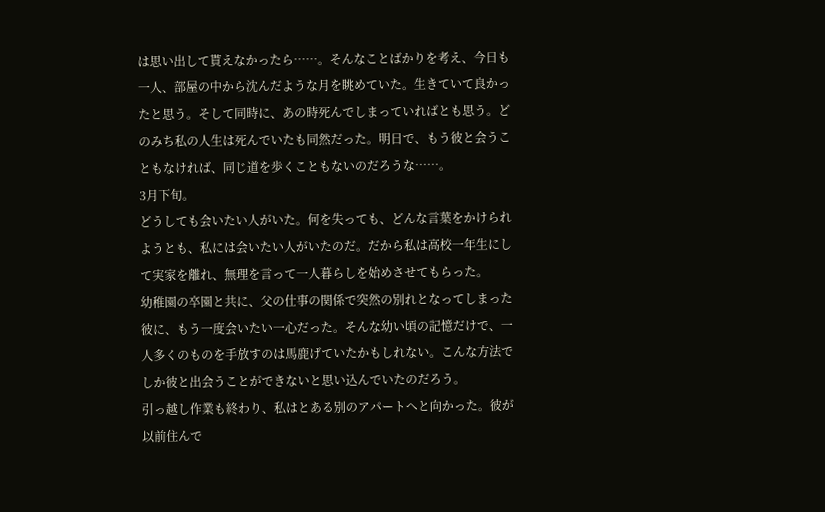は思い出して貰えなかったら……。そんなことばかりを考え、今日も一人、部屋の中から沈んだような月を眺めていた。生きていて良かったと思う。そして同時に、あの時死んでしまっていればとも思う。どのみち私の人生は死んでいたも同然だった。明日で、もう彼と会うこともなければ、同じ道を歩くこともないのだろうな……。
3月下旬。
どうしても会いたい人がいた。何を失っても、どんな言葉をかけられようとも、私には会いたい人がいたのだ。だから私は高校一年生にして実家を離れ、無理を言って一人暮らしを始めさせてもらった。
幼稚園の卒園と共に、父の仕事の関係で突然の別れとなってしまった彼に、もう一度会いたい一心だった。そんな幼い頃の記憶だけで、一人多くのものを手放すのは馬鹿げていたかもしれない。こんな方法でしか彼と出会うことができないと思い込んでいたのだろう。
引っ越し作業も終わり、私はとある別のアパートへと向かった。彼が以前住んで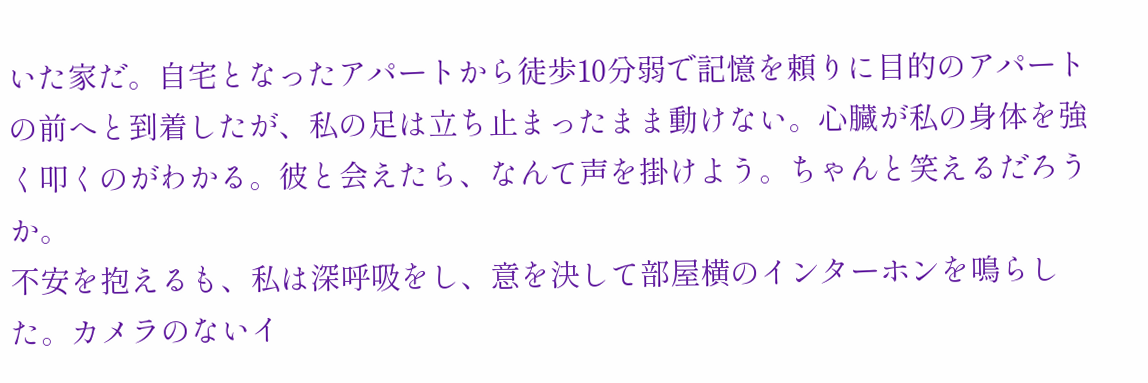いた家だ。自宅となったアパートから徒歩10分弱で記憶を頼りに目的のアパートの前へと到着したが、私の足は立ち止まったまま動けない。心臓が私の身体を強く叩くのがわかる。彼と会えたら、なんて声を掛けよう。ちゃんと笑えるだろうか。
不安を抱えるも、私は深呼吸をし、意を決して部屋横のインターホンを鳴らした。カメラのないイ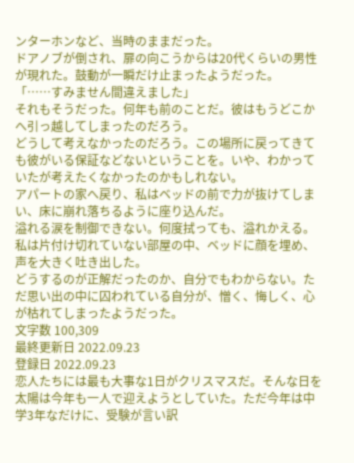ンターホンなど、当時のままだった。
ドアノブが倒され、扉の向こうからは20代くらいの男性が現れた。鼓動が一瞬だけ止まったようだった。
「……すみません間違えました」
それもそうだった。何年も前のことだ。彼はもうどこかへ引っ越してしまったのだろう。
どうして考えなかったのだろう。この場所に戻ってきても彼がいる保証などないということを。いや、わかっていたが考えたくなかったのかもしれない。
アパートの家へ戻り、私はベッドの前で力が抜けてしまい、床に崩れ落ちるように座り込んだ。
溢れる涙を制御できない。何度拭っても、溢れかえる。私は片付け切れていない部屋の中、ベッドに顔を埋め、声を大きく吐き出した。
どうするのが正解だったのか、自分でもわからない。ただ思い出の中に囚われている自分が、憎く、悔しく、心が枯れてしまったようだった。
文字数 100,309
最終更新日 2022.09.23
登録日 2022.09.23
恋人たちには最も大事な1日がクリスマスだ。そんな日を太陽は今年も一人で迎えようとしていた。ただ今年は中学3年なだけに、受験が言い訳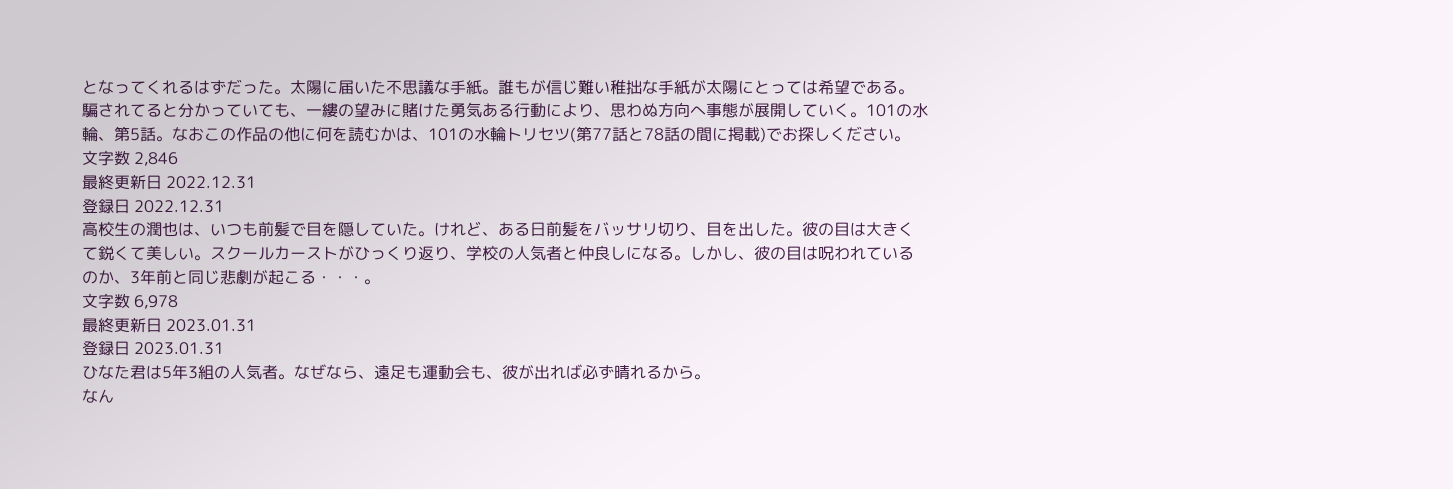となってくれるはずだった。太陽に届いた不思議な手紙。誰もが信じ難い稚拙な手紙が太陽にとっては希望である。騙されてると分かっていても、一縷の望みに賭けた勇気ある行動により、思わぬ方向へ事態が展開していく。101の水輪、第5話。なおこの作品の他に何を読むかは、101の水輪トリセツ(第77話と78話の間に掲載)でお探しください。
文字数 2,846
最終更新日 2022.12.31
登録日 2022.12.31
高校生の潤也は、いつも前髪で目を隠していた。けれど、ある日前髪をバッサリ切り、目を出した。彼の目は大きくて鋭くて美しい。スクールカーストがひっくり返り、学校の人気者と仲良しになる。しかし、彼の目は呪われているのか、3年前と同じ悲劇が起こる・・・。
文字数 6,978
最終更新日 2023.01.31
登録日 2023.01.31
ひなた君は5年3組の人気者。なぜなら、遠足も運動会も、彼が出れば必ず晴れるから。
なん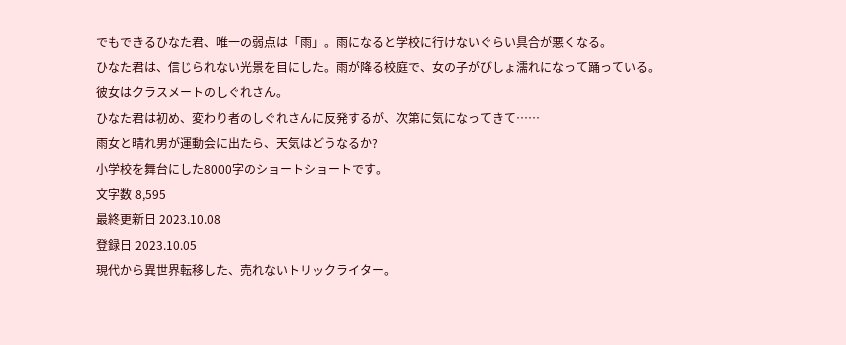でもできるひなた君、唯一の弱点は「雨」。雨になると学校に行けないぐらい具合が悪くなる。
ひなた君は、信じられない光景を目にした。雨が降る校庭で、女の子がびしょ濡れになって踊っている。
彼女はクラスメートのしぐれさん。
ひなた君は初め、変わり者のしぐれさんに反発するが、次第に気になってきて……
雨女と晴れ男が運動会に出たら、天気はどうなるか?
小学校を舞台にした8000字のショートショートです。
文字数 8,595
最終更新日 2023.10.08
登録日 2023.10.05
現代から異世界転移した、売れないトリックライター。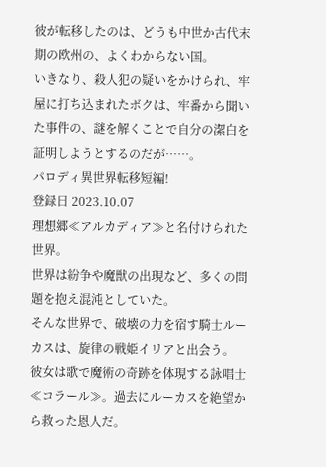彼が転移したのは、どうも中世か古代末期の欧州の、よくわからない国。
いきなり、殺人犯の疑いをかけられ、牢屋に打ち込まれたボクは、牢番から聞いた事件の、謎を解くことで自分の潔白を証明しようとするのだが……。
パロディ異世界転移短編!
登録日 2023.10.07
理想郷≪アルカディア≫と名付けられた世界。
世界は紛争や魔獣の出現など、多くの問題を抱え混沌としていた。
そんな世界で、破壊の力を宿す騎士ルーカスは、旋律の戦姫イリアと出会う。
彼女は歌で魔術の奇跡を体現する詠唱士≪コラール≫。過去にルーカスを絶望から救った恩人だ。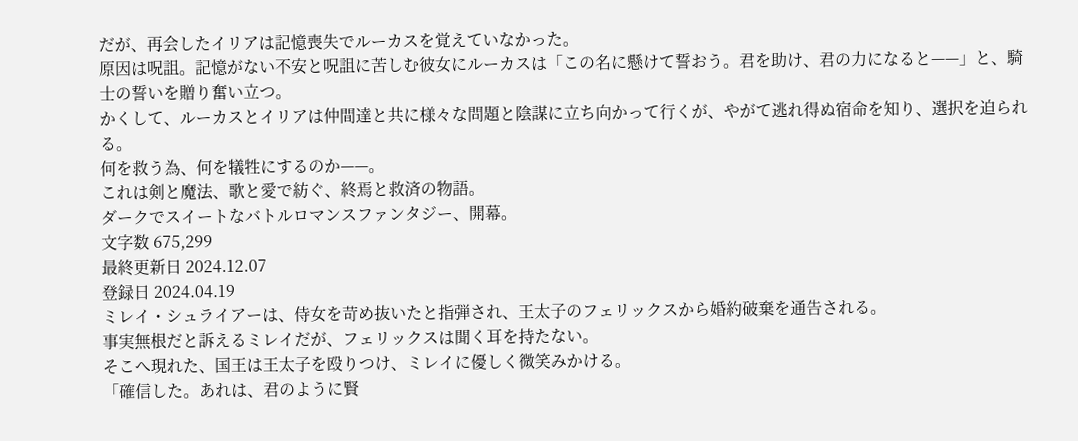だが、再会したイリアは記憶喪失でルーカスを覚えていなかった。
原因は呪詛。記憶がない不安と呪詛に苦しむ彼女にルーカスは「この名に懸けて誓おう。君を助け、君の力になると——」と、騎士の誓いを贈り奮い立つ。
かくして、ルーカスとイリアは仲間達と共に様々な問題と陰謀に立ち向かって行くが、やがて逃れ得ぬ宿命を知り、選択を迫られる。
何を救う為、何を犠牲にするのか——。
これは剣と魔法、歌と愛で紡ぐ、終焉と救済の物語。
ダークでスイートなバトルロマンスファンタジー、開幕。
文字数 675,299
最終更新日 2024.12.07
登録日 2024.04.19
ミレイ・シュライアーは、侍女を苛め抜いたと指弾され、王太子のフェリックスから婚約破棄を通告される。
事実無根だと訴えるミレイだが、フェリックスは聞く耳を持たない。
そこへ現れた、国王は王太子を殴りつけ、ミレイに優しく微笑みかける。
「確信した。あれは、君のように賢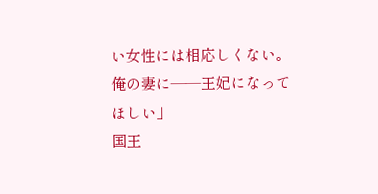い女性には相応しくない。俺の妻に――王妃になってほしい」
国王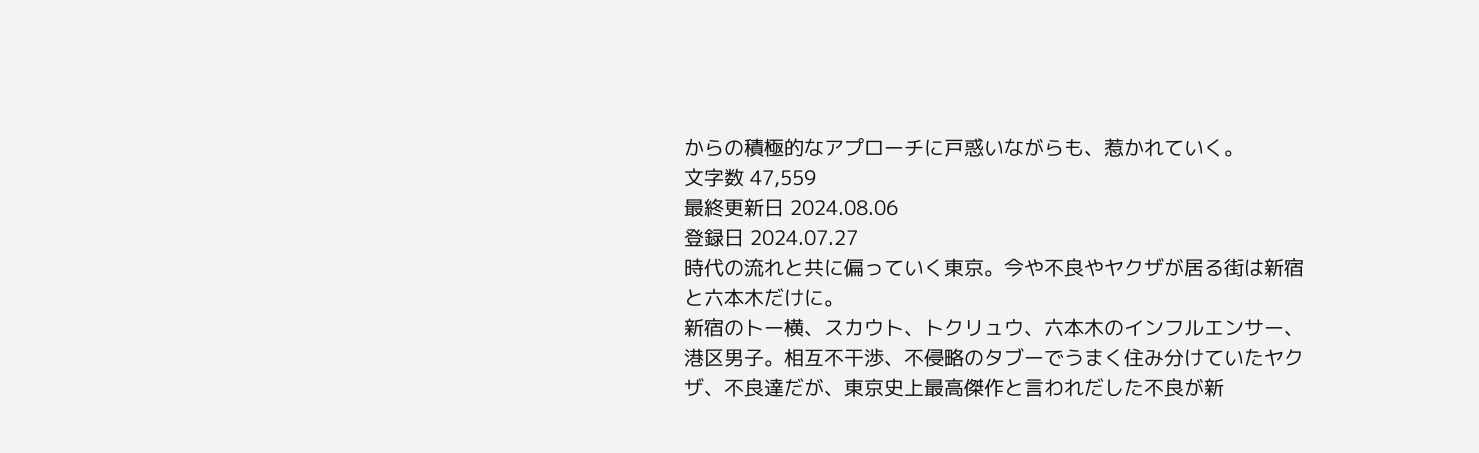からの積極的なアプローチに戸惑いながらも、惹かれていく。
文字数 47,559
最終更新日 2024.08.06
登録日 2024.07.27
時代の流れと共に偏っていく東京。今や不良やヤクザが居る街は新宿と六本木だけに。
新宿のトー横、スカウト、トクリュウ、六本木のインフルエンサー、港区男子。相互不干渉、不侵略のタブーでうまく住み分けていたヤクザ、不良達だが、東京史上最高傑作と言われだした不良が新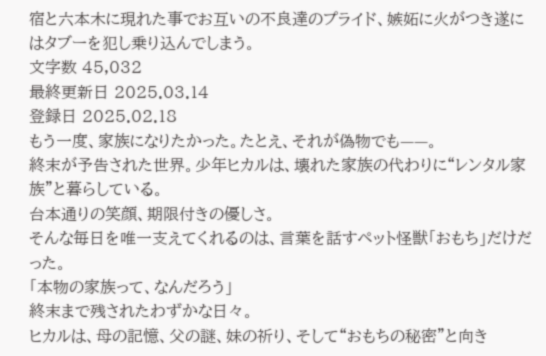宿と六本木に現れた事でお互いの不良達のプライド、嫉妬に火がつき遂にはタブーを犯し乗り込んでしまう。
文字数 45,032
最終更新日 2025.03.14
登録日 2025.02.18
もう一度、家族になりたかった。たとえ、それが偽物でも——。
終末が予告された世界。少年ヒカルは、壊れた家族の代わりに“レンタル家族”と暮らしている。
台本通りの笑顔、期限付きの優しさ。
そんな毎日を唯一支えてくれるのは、言葉を話すペット怪獣「おもち」だけだった。
「本物の家族って、なんだろう」
終末まで残されたわずかな日々。
ヒカルは、母の記憶、父の謎、妹の祈り、そして“おもちの秘密”と向き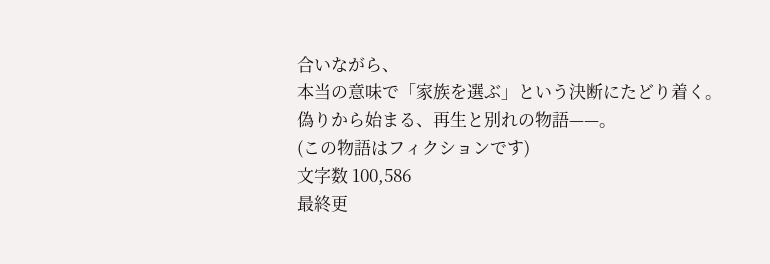合いながら、
本当の意味で「家族を選ぶ」という決断にたどり着く。
偽りから始まる、再生と別れの物語——。
(この物語はフィクションです)
文字数 100,586
最終更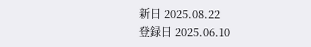新日 2025.08.22
登録日 2025.06.10